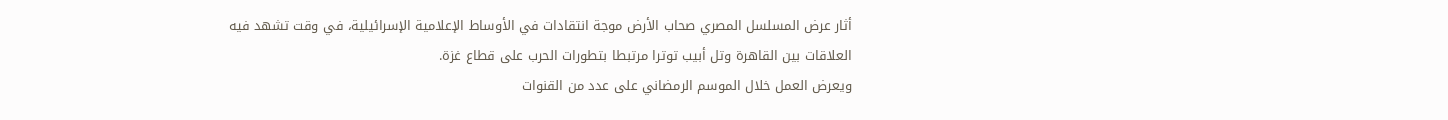أثار عرض المسلسل المصري صحاب الأرض موجة انتقادات في الأوساط الإعلامية الإسرائيلية، في وقت تشهد فيه العلاقات بين القاهرة وتل أبيب توترا مرتبطا بتطورات الحرب على قطاع غزة.
ويعرض العمل خلال الموسم الرمضاني على عدد من القنوات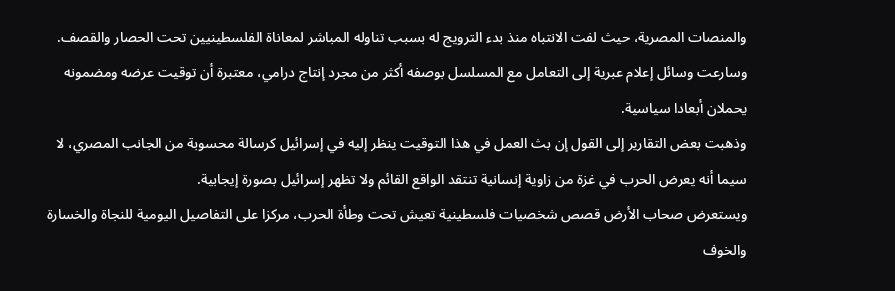والمنصات المصرية، حيث لفت الانتباه منذ بدء الترويج له بسبب تناوله المباشر لمعاناة الفلسطينيين تحت الحصار والقصف.
وسارعت وسائل إعلام عبرية إلى التعامل مع المسلسل بوصفه أكثر من مجرد إنتاج درامي، معتبرة أن توقيت عرضه ومضمونه يحملان أبعادا سياسية.
وذهبت بعض التقارير إلى القول إن بث العمل في هذا التوقيت ينظر إليه في إسرائيل كرسالة محسوبة من الجانب المصري، لا سيما أنه يعرض الحرب في غزة من زاوية إنسانية تنتقد الواقع القائم ولا تظهر إسرائيل بصورة إيجابية.
ويستعرض صحاب الأرض قصص شخصيات فلسطينية تعيش تحت وطأة الحرب، مركزا على التفاصيل اليومية للنجاة والخسارة والخوف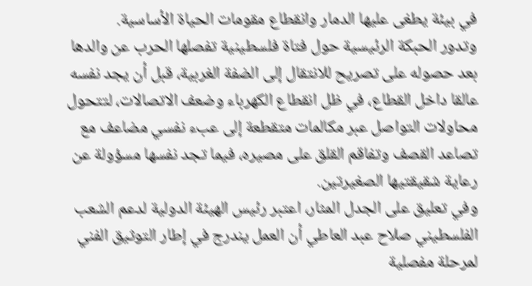في بيئة يطغى عليها الدمار وانقطاع مقومات الحياة الأساسية.
وتدور الحبكة الرئيسية حول فتاة فلسطينية تفصلها الحرب عن والدها بعد حصوله على تصريح للانتقال إلى الضفة الغربية، قبل أن يجد نفسه عالقا داخل القطاع، في ظل انقطاع الكهرباء وضعف الاتصالات، لتتحول محاولات التواصل عبر مكالمات متقطعة إلى عبء نفسي مضاعف مع تصاعد القصف وتفاقم القلق على مصيره، فيما تجد نفسها مسؤولة عن رعاية شقيقتيها الصغيرتين.
وفي تعليق على الجدل المثار، اعتبر رئيس الهيئة الدولية لدعم الشعب الفلسطيني صلاح عبد العاطي أن العمل يندرج في إطار التوثيق الفني لمرحلة مفصلية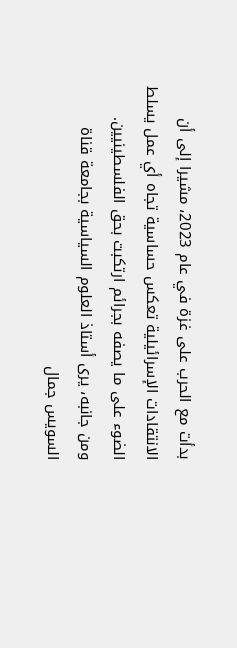بدأت مع الحرب على غزة في عام 2023، مشيرا إلى أن الانتقادات الإسرائيلية تعكس حساسية تجاه أي عمل يسلط الضوء على ما يصفه بجرائم ارتكبت بحق الفلسطينيين.
ومن جانبه، يرى أستاذ العلوم السياسية بجامعة قناة السويس جمال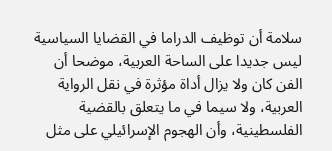سلامة أن توظيف الدراما في القضايا السياسية ليس جديدا على الساحة العربية، موضحا أن الفن كان ولا يزال أداة مؤثرة في نقل الرواية العربية، ولا سيما في ما يتعلق بالقضية الفلسطينية، وأن الهجوم الإسرائيلي على مثل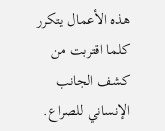هذه الأعمال يتكرر كلما اقتربت من كشف الجانب الإنساني للصراع.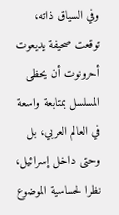وفي السياق ذاته، توقعت صحيفة يديعوت أحرونوت أن يحظى المسلسل بمتابعة واسعة في العالم العربي، بل وحتى داخل إسرائيل، نظرا لحساسية الموضوع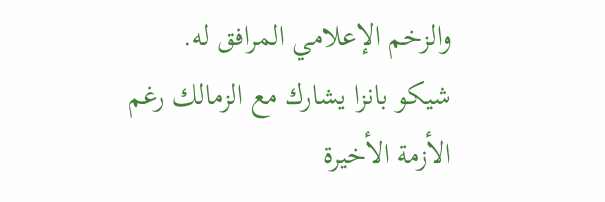والزخم الإعلامي المرافق له.
شيكو بانزا يشارك مع الزمالك رغم الأزمة الأخيرة